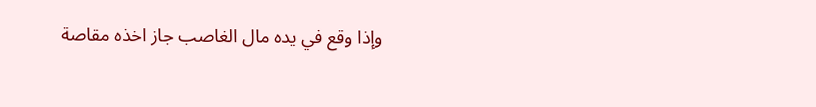وإذا وقع في يده مال الغاصب جاز اخذه مقاصة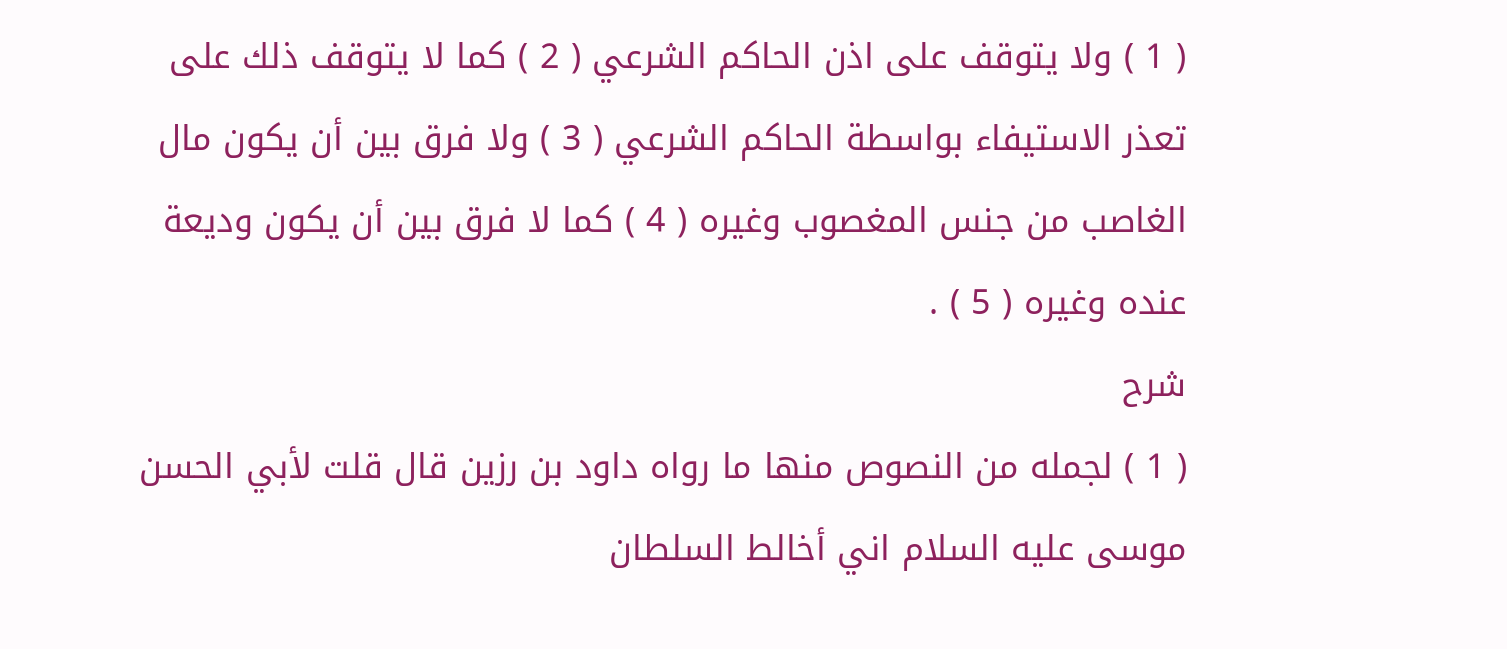( 1 ) ولا يتوقف على اذن الحاكم الشرعي ( 2 ) كما لا يتوقف ذلك على تعذر الاستيفاء بواسطة الحاكم الشرعي ( 3 ) ولا فرق بين أن يكون مال الغاصب من جنس المغصوب وغيره ( 4 ) كما لا فرق بين أن يكون وديعة عنده وغيره ( 5 ) .
شرح
( 1 ) لجمله من النصوص منها ما رواه داود بن رزين قال قلت لأبي الحسن موسى عليه السلام اني أخالط السلطان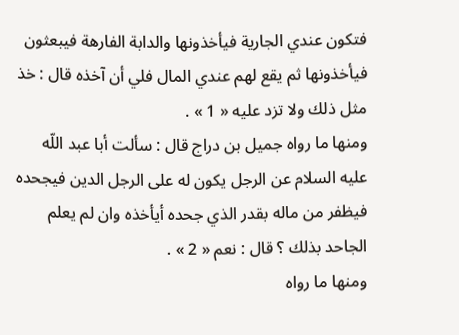فتكون عندي الجارية فيأخذونها والدابة الفارهة فيبعثون فيأخذونها ثم يقع لهم عندي المال فلي أن آخذه قال : خذ مثل ذلك ولا تزد عليه « 1 » .
ومنها ما رواه جميل بن دراج قال : سألت أبا عبد اللّه عليه السلام عن الرجل يكون له على الرجل الدين فيجحده فيظفر من ماله بقدر الذي جحده أيأخذه وان لم يعلم الجاحد بذلك ؟ قال : نعم « 2 » .
ومنها ما رواه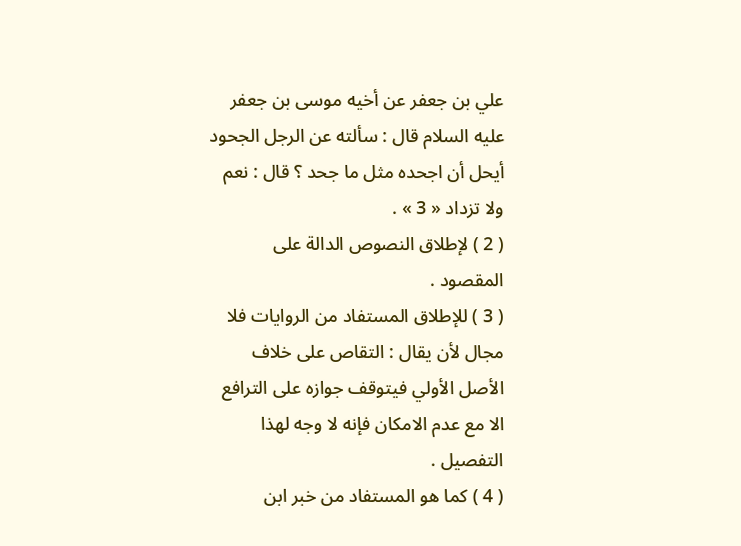علي بن جعفر عن أخيه موسى بن جعفر عليه السلام قال : سألته عن الرجل الجحود أيحل أن اجحده مثل ما جحد ؟ قال : نعم ولا تزداد « 3 » .
( 2 ) لإطلاق النصوص الدالة على المقصود .
( 3 ) للإطلاق المستفاد من الروايات فلا مجال لأن يقال : التقاص على خلاف الأصل الأولي فيتوقف جوازه على الترافع الا مع عدم الامكان فإنه لا وجه لهذا التفصيل .
( 4 ) كما هو المستفاد من خبر ابن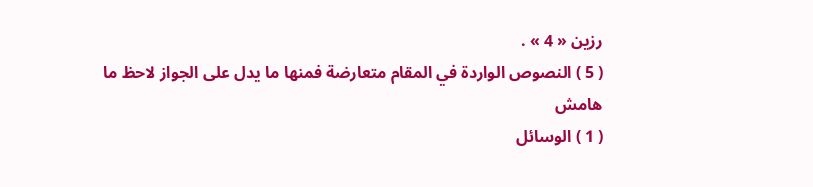رزين « 4 » .
( 5 ) النصوص الواردة في المقام متعارضة فمنها ما يدل على الجواز لاحظ ما
هامش
( 1 ) الوسائل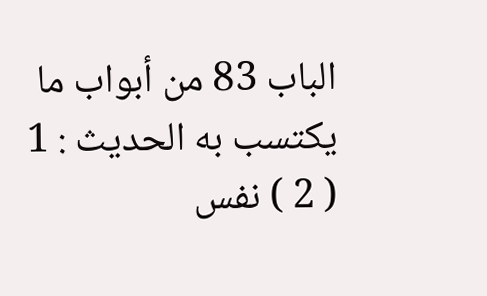الباب 83 من أبواب ما يكتسب به الحديث : 1
( 2 ) نفس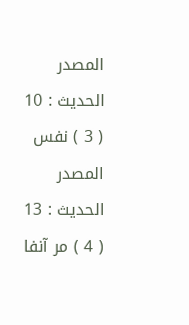المصدر الحديث : 10
( 3 ) نفس المصدر الحديث : 13
( 4 ) مر آنفا